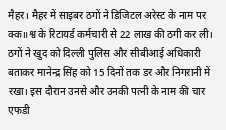मैहर। मैहर में साइबर ठगों ने डिजिटल अरेस्ट के नाम पर क्क॥श्व के रिटायर्ड कर्मचारी से 22 लाख की ठगी कर ली। ठगों ने खुद को दिल्ली पुलिस और सीबीआई अधिकारी बताकर मानेन्द्र सिंह को 15 दिनों तक डर और निगरानी में रखा। इस दौरान उनसे और उनकी पत्नी के नाम की चार एफडी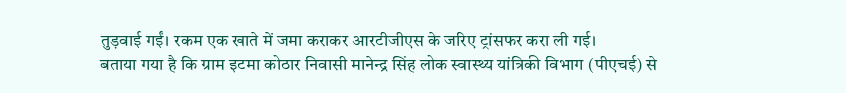तुड़वाई गईं। रकम एक खाते में जमा कराकर आरटीजीएस के जरिए ट्रांसफर करा ली गई।
बताया गया है कि ग्राम इटमा कोठार निवासी मानेन्द्र सिंह लोक स्वास्थ्य यांत्रिकी विभाग (पीएचई) से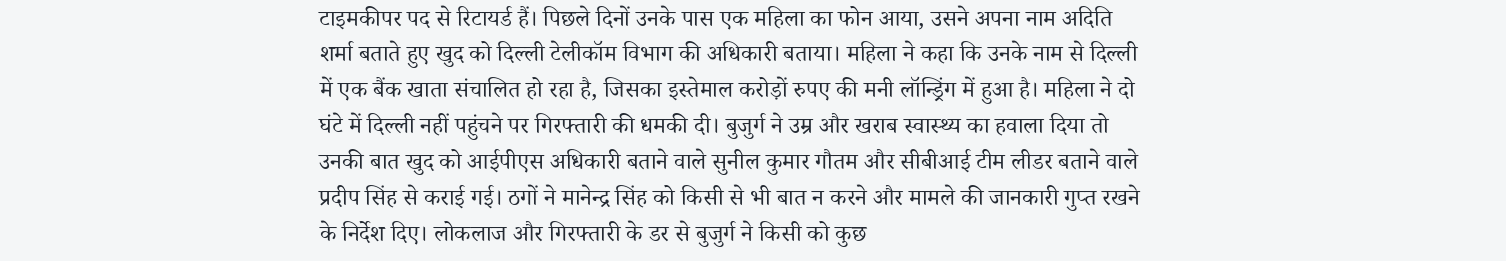टाइमकीपर पद से रिटायर्ड हैं। पिछले दिनों उनके पास एक महिला का फोन आया, उसने अपना नाम अदिति शर्मा बताते हुए खुद को दिल्ली टेलीकॉम विभाग की अधिकारी बताया। महिला ने कहा कि उनके नाम से दिल्ली में एक बैंक खाता संचालित हो रहा है, जिसका इस्तेमाल करोड़ों रुपए की मनी लॉन्ड्रिंग में हुआ है। महिला ने दो घंटे में दिल्ली नहीं पहुंचने पर गिरफ्तारी की धमकी दी। बुजुर्ग ने उम्र और खराब स्वास्थ्य का हवाला दिया तो उनकी बात खुद को आईपीएस अधिकारी बताने वाले सुनील कुमार गौतम और सीबीआई टीम लीडर बताने वाले प्रदीप सिंह से कराई गई। ठगों ने मानेन्द्र सिंह को किसी से भी बात न करने और मामले की जानकारी गुप्त रखने के निर्देश दिए। लोकलाज और गिरफ्तारी के डर से बुजुर्ग ने किसी को कुछ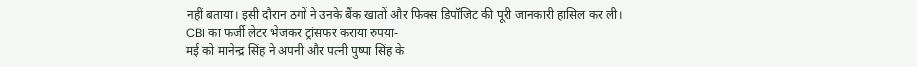नहीं बताया। इसी दौरान ठगों ने उनके बैंक खातों और फिक्स डिपॉजिट की पूरी जानकारी हासिल कर ली।
CBI का फर्जी लेटर भेजकर ट्रांसफर कराया रुपया-
मई को मानेन्द्र सिंह ने अपनी और पत्नी पुष्पा सिंह के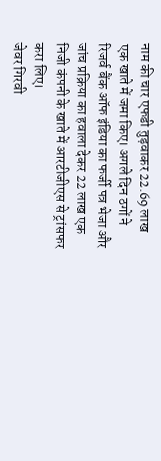नाम की चार एफडी तुड़वाकर 22.69 लाख एक खाते में जमा किए। अगले दिन ठगों ने रिजर्व बैंक ऑफ इंडिया का फर्जी पत्र भेजा और जांच प्रक्रिया का हवाला देकर 22 लाख एक निजी कंपनी के खाते में आरटीजीएस से ट्रांसफर करा लिए।
जेवर गिरवी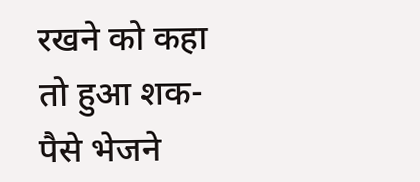रखने को कहा तो हुआ शक-
पैसे भेजने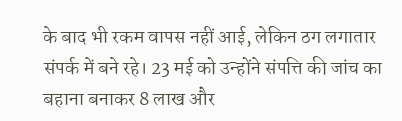के बाद भी रकम वापस नहीं आई, लेकिन ठग लगातार संपर्क में बने रहे। 23 मई को उन्होंने संपत्ति की जांच का बहाना बनाकर 8 लाख और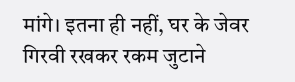मांगे। इतना ही नहीं, घर के जेवर गिरवी रखकर रकम जुटाने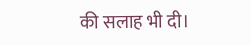की सलाह भी दी।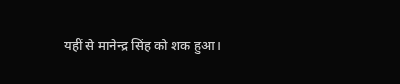यहीं से मानेन्द्र सिंह को शक हुआ।